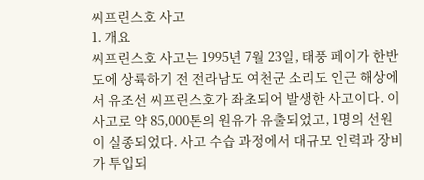씨프린스호 사고
1. 개요
씨프린스호 사고는 1995년 7월 23일, 태풍 페이가 한반도에 상륙하기 전 전라남도 여천군 소리도 인근 해상에서 유조선 씨프린스호가 좌초되어 발생한 사고이다. 이 사고로 약 85,000톤의 원유가 유출되었고, 1명의 선원이 실종되었다. 사고 수습 과정에서 대규모 인력과 장비가 투입되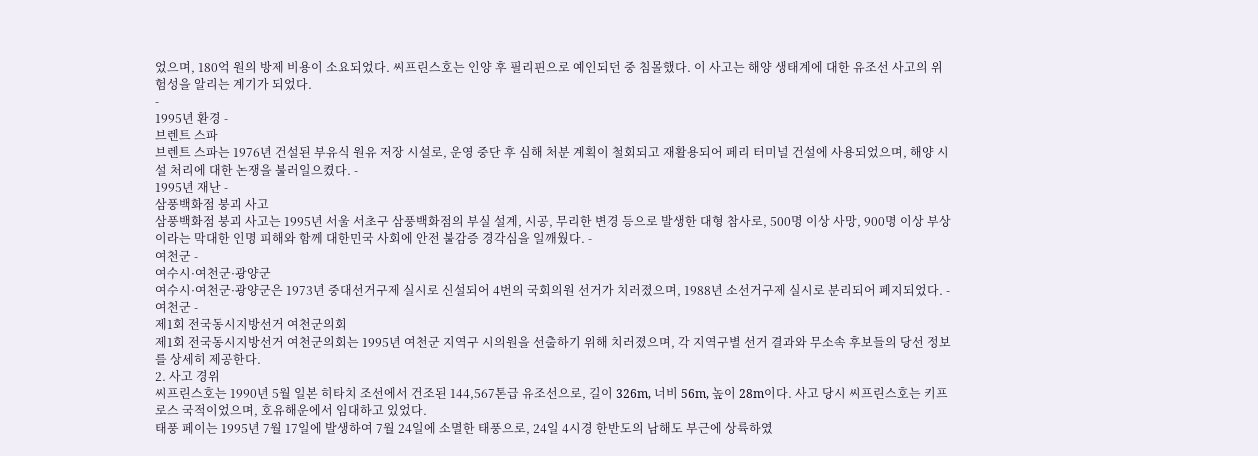었으며, 180억 원의 방제 비용이 소요되었다. 씨프린스호는 인양 후 필리핀으로 예인되던 중 침몰했다. 이 사고는 해양 생태계에 대한 유조선 사고의 위험성을 알리는 계기가 되었다.
-
1995년 환경 -
브렌트 스파
브렌트 스파는 1976년 건설된 부유식 원유 저장 시설로, 운영 중단 후 심해 처분 계획이 철회되고 재활용되어 페리 터미널 건설에 사용되었으며, 해양 시설 처리에 대한 논쟁을 불러일으켰다. -
1995년 재난 -
삼풍백화점 붕괴 사고
삼풍백화점 붕괴 사고는 1995년 서울 서초구 삼풍백화점의 부실 설계, 시공, 무리한 변경 등으로 발생한 대형 참사로, 500명 이상 사망, 900명 이상 부상이라는 막대한 인명 피해와 함께 대한민국 사회에 안전 불감증 경각심을 일깨웠다. -
여천군 -
여수시·여천군·광양군
여수시·여천군·광양군은 1973년 중대선거구제 실시로 신설되어 4번의 국회의원 선거가 치러졌으며, 1988년 소선거구제 실시로 분리되어 폐지되었다. -
여천군 -
제1회 전국동시지방선거 여천군의회
제1회 전국동시지방선거 여천군의회는 1995년 여천군 지역구 시의원을 선출하기 위해 치러졌으며, 각 지역구별 선거 결과와 무소속 후보들의 당선 정보를 상세히 제공한다.
2. 사고 경위
씨프린스호는 1990년 5월 일본 히타치 조선에서 건조된 144,567톤급 유조선으로, 길이 326m, 너비 56m, 높이 28m이다. 사고 당시 씨프린스호는 키프로스 국적이었으며, 호유해운에서 임대하고 있었다.
태풍 페이는 1995년 7월 17일에 발생하여 7월 24일에 소멸한 태풍으로, 24일 4시경 한반도의 남해도 부근에 상륙하였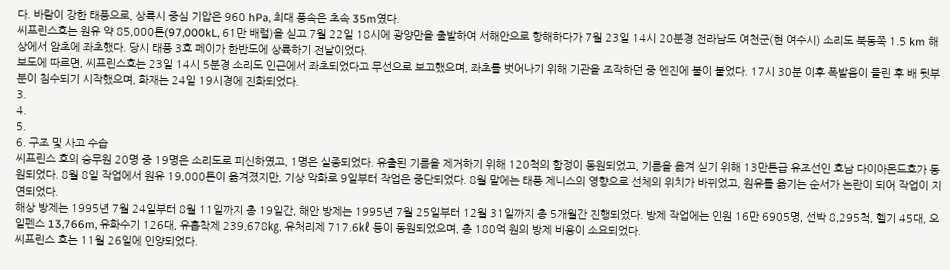다. 바람이 강한 태풍으로, 상륙시 중심 기압은 960 hPa, 최대 풍속은 초속 35m였다.
씨프린스호는 원유 약 85,000톤(97,000kL, 61만 배럴)을 싣고 7월 22일 18시에 광양만을 출발하여 서해안으로 항해하다가 7월 23일 14시 20분경 전라남도 여천군(현 여수시) 소리도 북동쪽 1.5 km 해상에서 암초에 좌초했다. 당시 태풍 3호 페이가 한반도에 상륙하기 전날이었다.
보도에 따르면, 씨프린스호는 23일 14시 5분경 소리도 인근에서 좌초되었다고 무선으로 보고했으며, 좌초를 벗어나기 위해 기관을 조작하던 중 엔진에 불이 붙었다. 17시 30분 이후 폭발음이 들린 후 배 뒷부분이 침수되기 시작했으며, 화재는 24일 19시경에 진화되었다.
3.
4.
5.
6. 구조 및 사고 수습
씨프린스 호의 승무원 20명 중 19명은 소리도로 피신하였고, 1명은 실종되었다. 유출된 기름을 제거하기 위해 120척의 함정이 동원되었고, 기름을 옮겨 싣기 위해 13만톤급 유조선인 호남 다이아몬드호가 동원되었다. 8월 8일 작업에서 원유 19,000톤이 옮겨졌지만, 기상 악화로 9일부터 작업은 중단되었다. 8월 말에는 태풍 제니스의 영향으로 선체의 위치가 바뀌었고, 원유를 옮기는 순서가 논란이 되어 작업이 지연되었다.
해상 방제는 1995년 7월 24일부터 8월 11일까지 총 19일간, 해안 방제는 1995년 7월 25일부터 12월 31일까지 총 5개월간 진행되었다. 방제 작업에는 인원 16만 6905명, 선박 8,295척, 헬기 45대, 오일펜스 13,766m, 유화수기 126대, 유흡착제 239,678㎏, 유처리제 717.6㎘ 등이 동원되었으며, 총 180억 원의 방제 비용이 소요되었다.
씨프린스 호는 11월 26일에 인양되었다.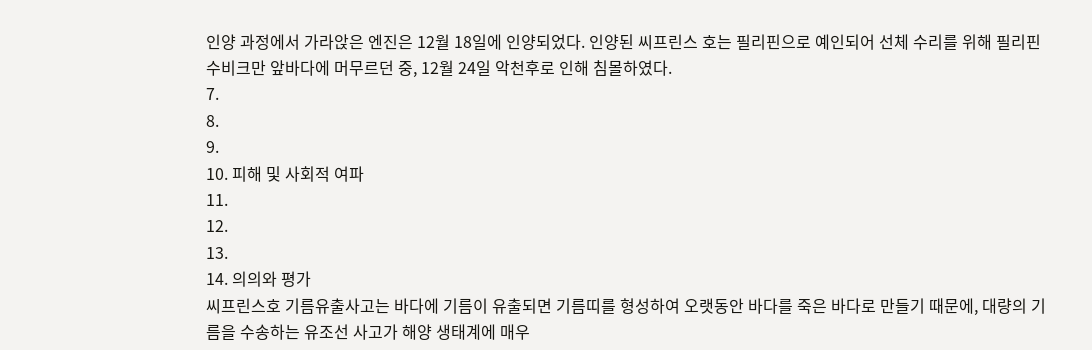인양 과정에서 가라앉은 엔진은 12월 18일에 인양되었다. 인양된 씨프린스 호는 필리핀으로 예인되어 선체 수리를 위해 필리핀 수비크만 앞바다에 머무르던 중, 12월 24일 악천후로 인해 침몰하였다.
7.
8.
9.
10. 피해 및 사회적 여파
11.
12.
13.
14. 의의와 평가
씨프린스호 기름유출사고는 바다에 기름이 유출되면 기름띠를 형성하여 오랫동안 바다를 죽은 바다로 만들기 때문에, 대량의 기름을 수송하는 유조선 사고가 해양 생태계에 매우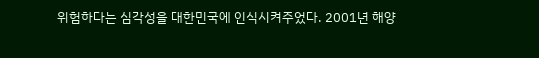위험하다는 심각성을 대한민국에 인식시켜주었다. 2001년 해양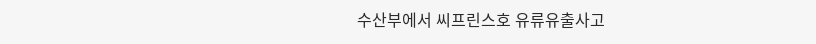수산부에서 씨프린스호 유류유출사고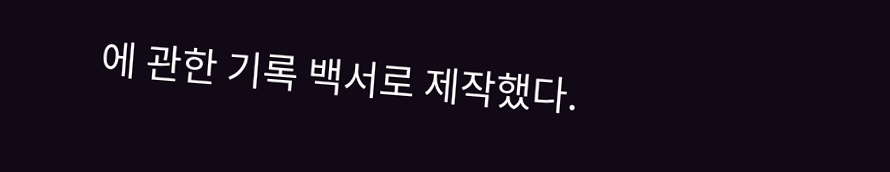에 관한 기록 백서로 제작했다.